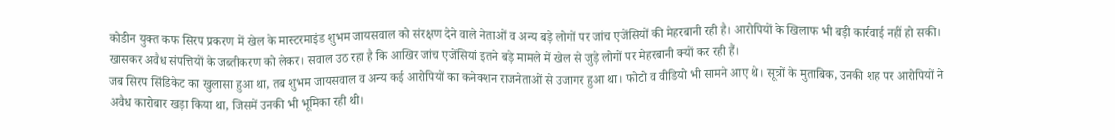कोडीन युक्त कफ सिरप प्रकरण में खेल के मास्टरमाइंड शुभम जायसवाल को संरक्षण देने वाले नेताओं व अन्य बड़े लोगों पर जांच एजेंसियों की मेहरबानी रही है। आरोपियों के खिलाफ भी बड़ी कार्रवाई नहीं हो सकी। खासकर अवैध संपत्तियों के जब्तीकरण को लेकर। सवाल उठ रहा है कि आखिर जांच एजेंसियां इतने बड़े मामले में खेल से जुड़े लोगों पर मेहरबानी क्यों कर रही हैं।
जब सिरप सिंडिकेट का खुलासा हुआ था, तब शुभम जायसवाल व अन्य कई आरोपियों का कनेक्शन राजनेताओं से उजागर हुआ था। फोटो व वीडियो भी सामने आए थे। सूत्रों के मुताबिक, उनकी शह पर आरोपियों ने अवैध कारोबार खड़ा किया था, जिसमें उनकी भी भूमिका रही थी।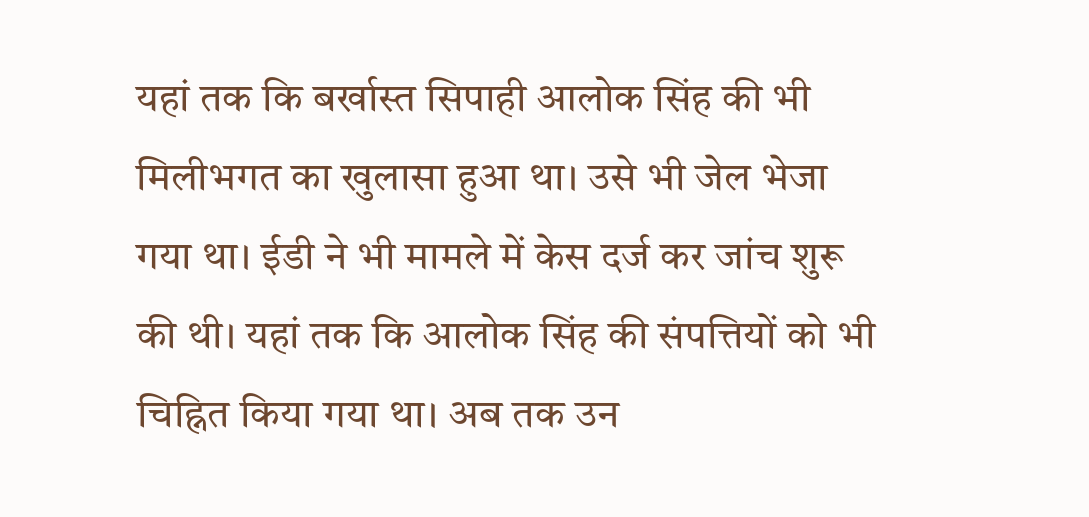यहां तक कि बर्खास्त सिपाही आलोक सिंह की भी मिलीभगत का खुलासा हुआ था। उसे भी जेल भेजा गया था। ईडी ने भी मामले में केस दर्ज कर जांच शुरू की थी। यहां तक कि आलोक सिंह की संपत्तियों को भी चिह्नित किया गया था। अब तक उन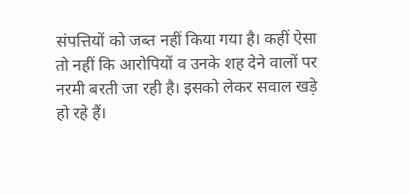संपत्तियों को जब्त नहीं किया गया है। कहीं ऐसा तो नहीं कि आरोपियों व उनके शह देने वालों पर नरमी बरती जा रही है। इसको लेकर सवाल खड़े हो रहे हैं।